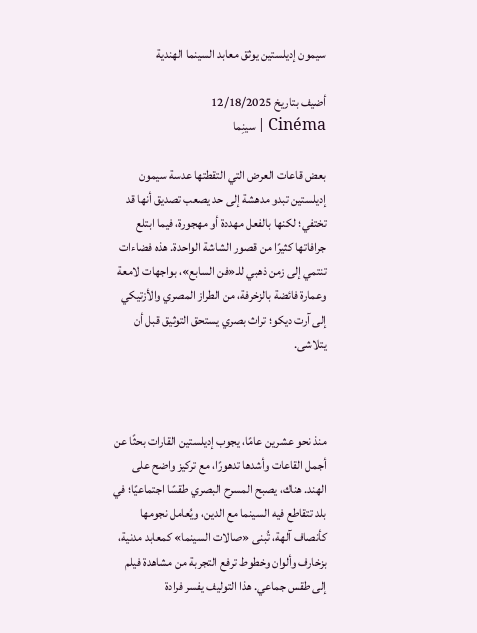سيمون إديلستين يوثق معابد السينما الهندية

أضيف بتاريخ 12/18/2025
Cinéma | سينِما

بعض قاعات العرض التي التقطتها عدسة سيمون إديلستين تبدو مدهشة إلى حد يصعب تصديق أنها قد تختفي؛ لكنها بالفعل مهددة أو مهجورة، فيما ابتلع جرافاتها كثيرًا من قصور الشاشة الواحدة. هذه فضاءات تنتمي إلى زمن ذهبي للـ«فن السابع»، بواجهات لامعة وعمارة فائضة بالزخرفة، من الطراز المصري والأزتيكي إلى آرت ديكو؛ تراث بصري يستحق التوثيق قبل أن يتلاشى.



منذ نحو عشرين عامًا، يجوب إديلستين القارات بحثًا عن أجمل القاعات وأشدها تدهورًا، مع تركيز واضح على الهند. هناك، يصبح المسرح البصري طقسًا اجتماعيًا؛ في بلد تتقاطع فيه السينما مع الدين، ويُعامل نجومها كأنصاف آلهة، تُبنى «صالات السينما» كمعابد مدنية، بزخارف وألوان وخطوط ترفع التجربة من مشاهدة فيلم إلى طقس جماعي. هذا التوليف يفسر فرادة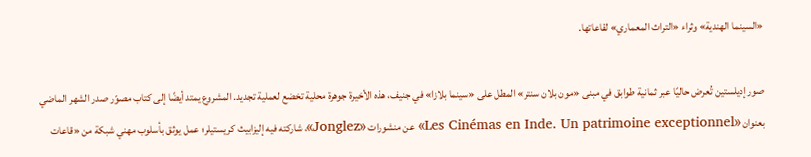«السينما الهندية» وثراء «التراث المعماري» لقاعاتها.

صور إديلستين تُعرض حاليًا عبر ثمانية طوابق في مبنى «مون بلان سنتر» المطل على «سينما بلازا» في جنيف، هذه الأخيرة جوهرة محلية تخضع لعملية تجديد. المشروع يمتد أيضًا إلى كتاب مصوّر صدر الشهر الماضي بعنوان «Les Cinémas en Inde. Un patrimoine exceptionnel» عن منشورات «Jonglez»، شاركته فيه إليزابيث كريستيلر؛ عمل يوثق بأسلوب مهني شبكة من «قاعات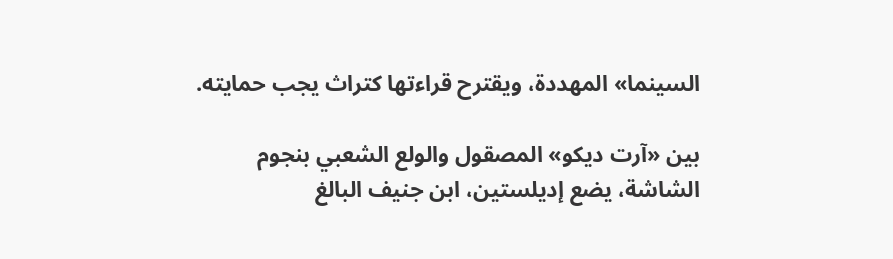السينما» المهددة، ويقترح قراءتها كتراث يجب حمايته.

بين «آرت ديكو» المصقول والولع الشعبي بنجوم الشاشة، يضع إديلستين، ابن جنيف البالغ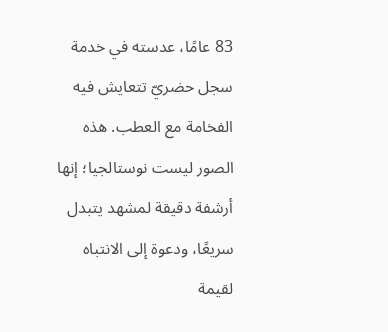83 عامًا، عدسته في خدمة سجل حضريّ تتعايش فيه الفخامة مع العطب. هذه الصور ليست نوستالجيا؛ إنها أرشفة دقيقة لمشهد يتبدل سريعًا، ودعوة إلى الانتباه لقيمة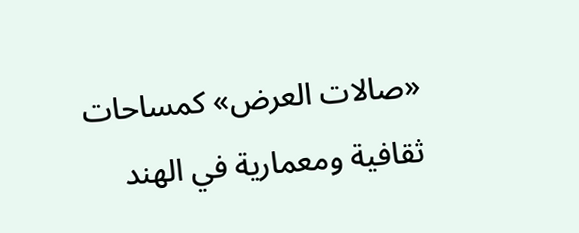«صالات العرض» كمساحات ثقافية ومعمارية في الهند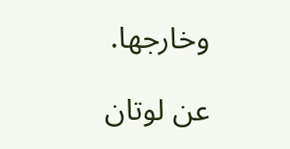وخارجها.

عن لوتان